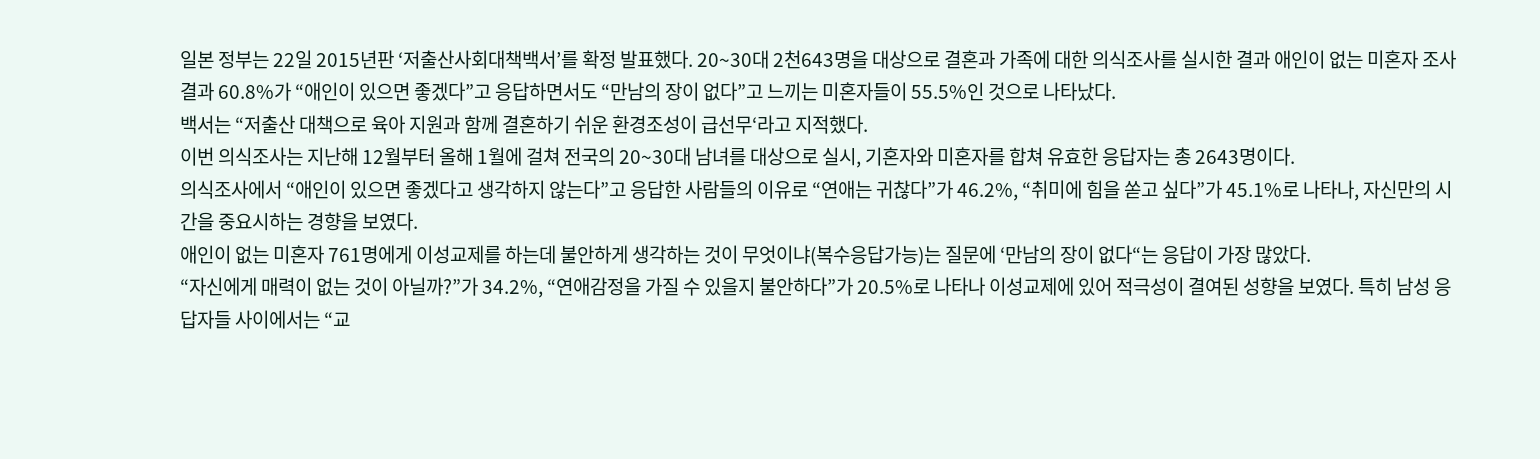일본 정부는 22일 2015년판 ‘저출산사회대책백서’를 확정 발표했다. 20~30대 2천643명을 대상으로 결혼과 가족에 대한 의식조사를 실시한 결과 애인이 없는 미혼자 조사결과 60.8%가 “애인이 있으면 좋겠다”고 응답하면서도 “만남의 장이 없다”고 느끼는 미혼자들이 55.5%인 것으로 나타났다.
백서는 “저출산 대책으로 육아 지원과 함께 결혼하기 쉬운 환경조성이 급선무‘라고 지적했다.
이번 의식조사는 지난해 12월부터 올해 1월에 걸쳐 전국의 20~30대 남녀를 대상으로 실시, 기혼자와 미혼자를 합쳐 유효한 응답자는 총 2643명이다.
의식조사에서 “애인이 있으면 좋겠다고 생각하지 않는다”고 응답한 사람들의 이유로 “연애는 귀찮다”가 46.2%, “취미에 힘을 쏟고 싶다”가 45.1%로 나타나, 자신만의 시간을 중요시하는 경향을 보였다.
애인이 없는 미혼자 761명에게 이성교제를 하는데 불안하게 생각하는 것이 무엇이냐(복수응답가능)는 질문에 ‘만남의 장이 없다“는 응답이 가장 많았다.
“자신에게 매력이 없는 것이 아닐까?”가 34.2%, “연애감정을 가질 수 있을지 불안하다”가 20.5%로 나타나 이성교제에 있어 적극성이 결여된 성향을 보였다. 특히 남성 응답자들 사이에서는 “교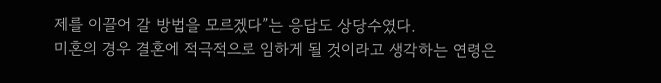제를 이끌어 갈 방법을 모르겠다”는 응답도 상당수였다.
미혼의 경우 결혼에 적극적으로 임하게 될 것이라고 생각하는 연령은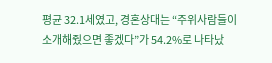평균 32.1세였고, 경혼상대는 “주위사람들이 소개해줬으면 좋겠다”가 54.2%로 나타났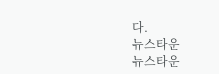다.
뉴스타운
뉴스타운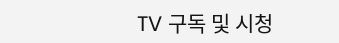TV 구독 및 시청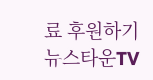료 후원하기
뉴스타운TV